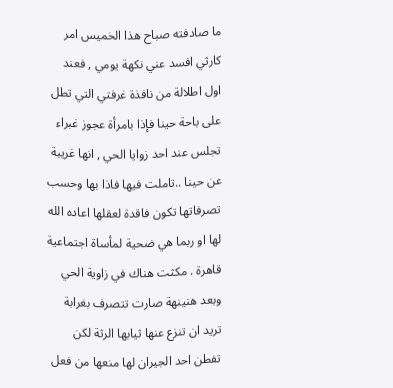ما صادفته صباح هذا الخميس امر كارثي افسد عني نكهة يومي , فعند اول اطلالة من نافذة غرفتي التي تطل على باحة حينا فإذا بامرأة عجوز غبراء تجلس عند احد زوايا الحي , انها غريبة عن حينا ..تاملت فيها فاذا بها وحسب تصرفاتها تكون فاقدة لعقلها اعاده الله لها او ربما هي ضحية لمأساة اجتماعية قاهرة . مكثت هناك في زاوية الحي وبعد هنينهة صارت تتصرف بغرابة تريد ان تنزع عنها ثيابها الرثة لكن تفطن احد الجيران لها منعها من فعل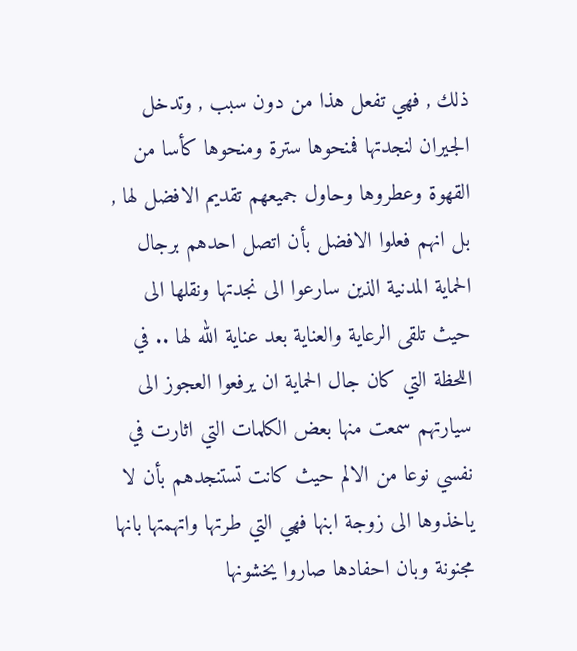ذلك , فهي تفعل هذا من دون سبب , وتدخل الجيران لنجدتها فمنحوها سترة ومنحوها كأسا من القهوة وعطروها وحاول جميعهم تقديم الافضل لها , بل انهم فعلوا الافضل بأن اتصل احدهم برجال الحماية المدنية الذين سارعوا الى نجدتها ونقلها الى حيث تلقى الرعاية والعناية بعد عناية الله لها .. في اللحظة التي كان جال الحماية ان يرفعوا العجوز الى سيارتهم سمعت منها بعض الكلمات التي اثارت في نفسي نوعا من الالم حيث كانت تستنجدهم بأن لا ياخذوها الى زوجة ابنها فهي التي طرتها واتهمتها بانها مجنونة وبان احفادها صاروا يخشونها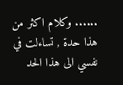...... وكلام اكثر من هذا حدة , تساءلت في نفسي الى هذا الحد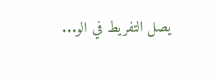يصل التفريط في الو...